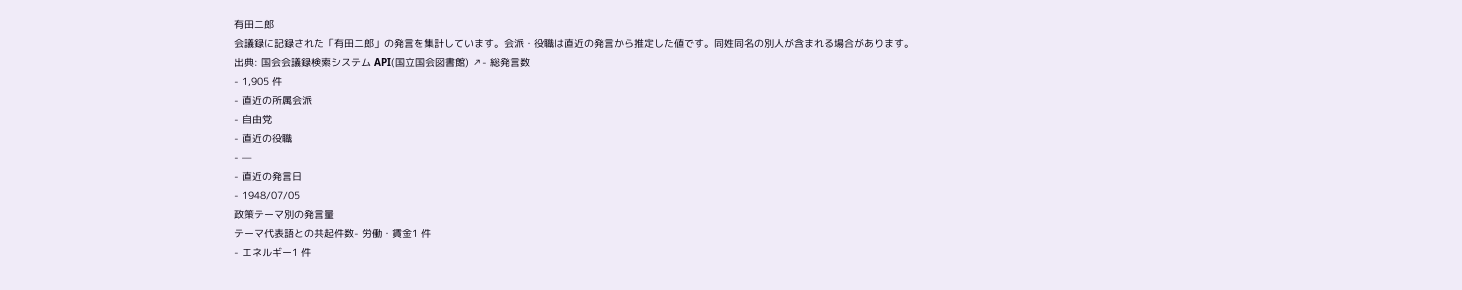有田二郎
会議録に記録された「有田二郎」の発言を集計しています。会派・役職は直近の発言から推定した値です。同姓同名の別人が含まれる場合があります。
出典: 国会会議録検索システム API(国立国会図書館) ↗- 総発言数
- 1,905 件
- 直近の所属会派
- 自由党
- 直近の役職
- —
- 直近の発言日
- 1948/07/05
政策テーマ別の発言量
テーマ代表語との共起件数- 労働・賃金1 件
- エネルギー1 件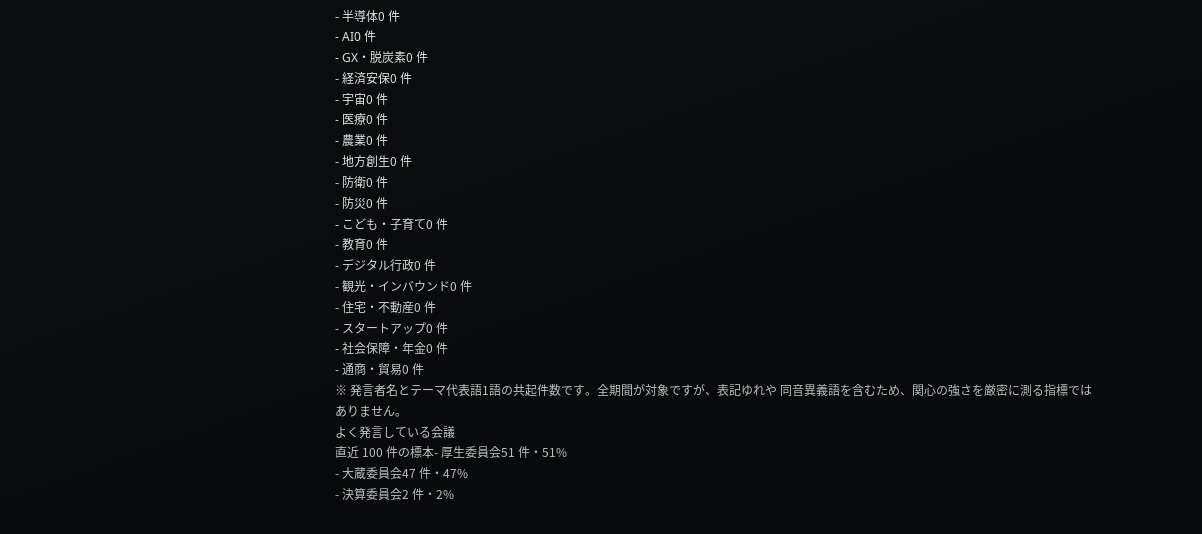- 半導体0 件
- AI0 件
- GX・脱炭素0 件
- 経済安保0 件
- 宇宙0 件
- 医療0 件
- 農業0 件
- 地方創生0 件
- 防衛0 件
- 防災0 件
- こども・子育て0 件
- 教育0 件
- デジタル行政0 件
- 観光・インバウンド0 件
- 住宅・不動産0 件
- スタートアップ0 件
- 社会保障・年金0 件
- 通商・貿易0 件
※ 発言者名とテーマ代表語1語の共起件数です。全期間が対象ですが、表記ゆれや 同音異義語を含むため、関心の強さを厳密に測る指標ではありません。
よく発言している会議
直近 100 件の標本- 厚生委員会51 件・51%
- 大蔵委員会47 件・47%
- 決算委員会2 件・2%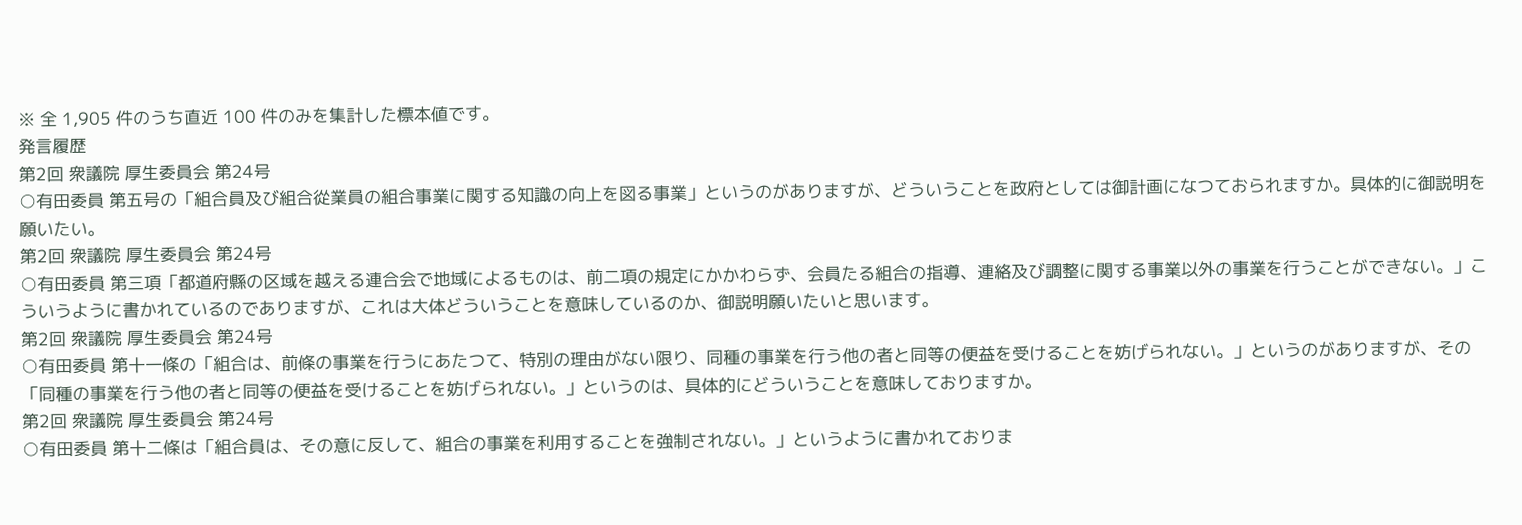※ 全 1,905 件のうち直近 100 件のみを集計した標本値です。
発言履歴
第2回 衆議院 厚生委員会 第24号
○有田委員 第五号の「組合員及び組合從業員の組合事業に関する知識の向上を図る事業」というのがありますが、どういうことを政府としては御計画になつておられますか。具体的に御説明を願いたい。
第2回 衆議院 厚生委員会 第24号
○有田委員 第三項「都道府縣の区域を越える連合会で地域によるものは、前二項の規定にかかわらず、会員たる組合の指導、連絡及び調整に関する事業以外の事業を行うことができない。」こういうように書かれているのでありますが、これは大体どういうことを意味しているのか、御説明願いたいと思います。
第2回 衆議院 厚生委員会 第24号
○有田委員 第十一條の「組合は、前條の事業を行うにあたつて、特別の理由がない限り、同種の事業を行う他の者と同等の便益を受けることを妨げられない。」というのがありますが、その「同種の事業を行う他の者と同等の便益を受けることを妨げられない。」というのは、具体的にどういうことを意味しておりますか。
第2回 衆議院 厚生委員会 第24号
○有田委員 第十二條は「組合員は、その意に反して、組合の事業を利用することを強制されない。」というように書かれておりま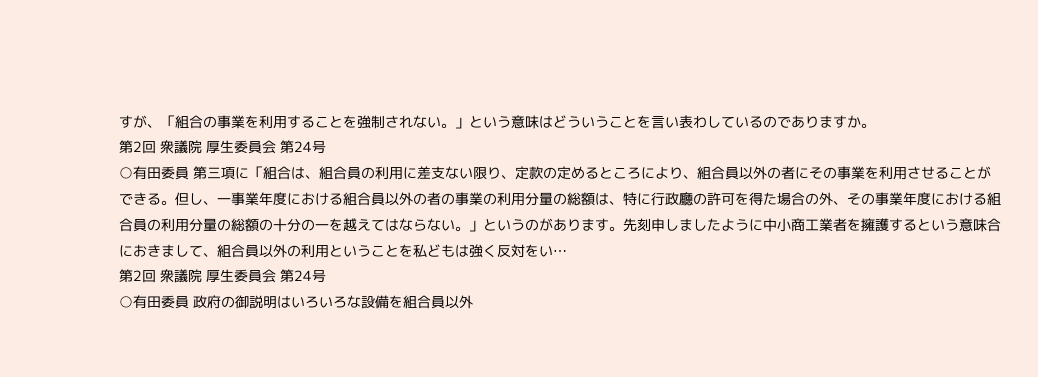すが、「組合の事業を利用することを強制されない。」という意味はどういうことを言い表わしているのでありますか。
第2回 衆議院 厚生委員会 第24号
○有田委員 第三項に「組合は、組合員の利用に差支ない限り、定款の定めるところにより、組合員以外の者にその事業を利用させることができる。但し、一事業年度における組合員以外の者の事業の利用分量の総額は、特に行政廳の許可を得た場合の外、その事業年度における組合員の利用分量の総額の十分の一を越えてはならない。」というのがあります。先刻申しましたように中小商工業者を擁護するという意味合におきまして、組合員以外の利用ということを私どもは強く反対をい…
第2回 衆議院 厚生委員会 第24号
○有田委員 政府の御説明はいろいろな設備を組合員以外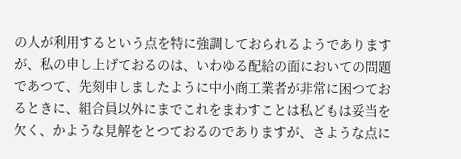の人が利用するという点を特に強調しておられるようでありますが、私の申し上げておるのは、いわゆる配給の面においての問題であつて、先刻申しましたように中小商工業者が非常に困つておるときに、組合員以外にまでこれをまわすことは私どもは妥当を欠く、かような見解をとつておるのでありますが、さような点に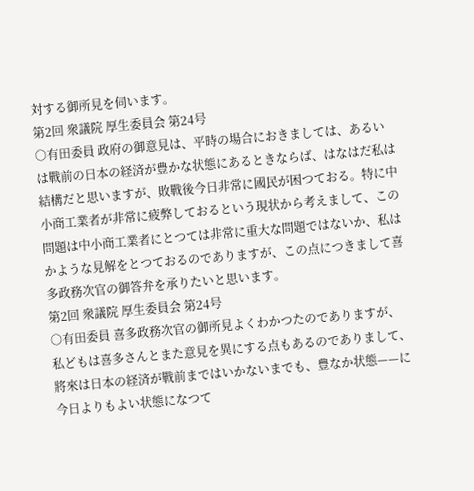対する御所見を伺います。
第2回 衆議院 厚生委員会 第24号
○有田委員 政府の御意見は、平時の場合におきましては、あるいは戰前の日本の経済が豊かな状態にあるときならば、はなはだ私は結構だと思いますが、敗戰後今日非常に國民が困つておる。特に中小商工業者が非常に疲弊しておるという現状から考えまして、この問題は中小商工業者にとつては非常に重大な問題ではないか、私はかような見解をとつておるのでありますが、この点につきまして喜多政務次官の御答弁を承りたいと思います。
第2回 衆議院 厚生委員会 第24号
○有田委員 喜多政務次官の御所見よくわかつたのでありますが、私どもは喜多さんとまた意見を異にする点もあるのでありまして、將來は日本の経済が戰前まではいかないまでも、豊なか状態——に今日よりもよい状態になつて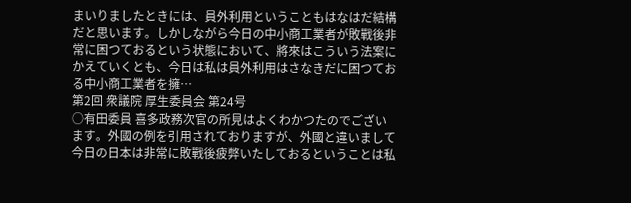まいりましたときには、員外利用ということもはなはだ結構だと思います。しかしながら今日の中小商工業者が敗戰後非常に困つておるという状態において、將來はこういう法案にかえていくとも、今日は私は員外利用はさなきだに困つておる中小商工業者を擁…
第2回 衆議院 厚生委員会 第24号
○有田委員 喜多政務次官の所見はよくわかつたのでございます。外國の例を引用されておりますが、外國と違いまして今日の日本は非常に敗戰後疲弊いたしておるということは私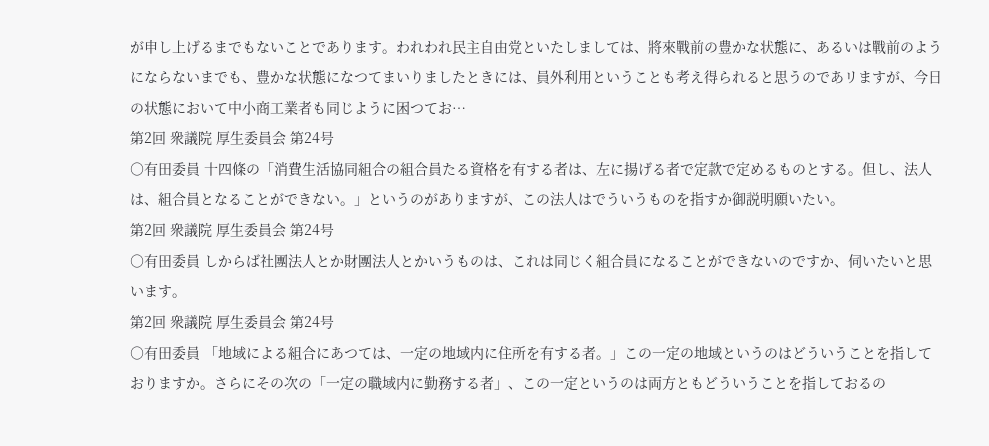が申し上げるまでもないことであります。われわれ民主自由党といたしましては、將來戰前の豊かな状態に、あるいは戰前のようにならないまでも、豊かな状態になつてまいりましたときには、員外利用ということも考え得られると思うのであリますが、今日の状態において中小商工業者も同じように困つてお…
第2回 衆議院 厚生委員会 第24号
○有田委員 十四條の「消費生活協同組合の組合員たる資格を有する者は、左に揚げる者で定款で定めるものとする。但し、法人は、組合員となることができない。」というのがありますが、この法人はでういうものを指すか御説明願いたい。
第2回 衆議院 厚生委員会 第24号
○有田委員 しからば社團法人とか財團法人とかいうものは、これは同じく組合員になることができないのですか、伺いたいと思います。
第2回 衆議院 厚生委員会 第24号
○有田委員 「地域による組合にあつては、一定の地域内に住所を有する者。」この一定の地域というのはどういうことを指しておりますか。さらにその次の「一定の職域内に勤務する者」、この一定というのは両方ともどういうことを指しておるの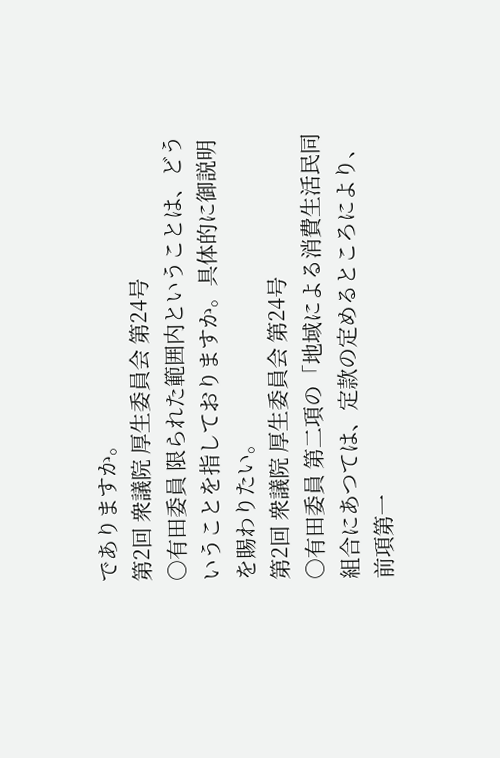でありますか。
第2回 衆議院 厚生委員会 第24号
○有田委員 限られた範囲内ということは、どういうことを指しておりますか。具体的に御説明を賜わりたい。
第2回 衆議院 厚生委員会 第24号
○有田委員 第二項の「地域による消費生活民同組合にあつては、定款の定めるところにより、前項第一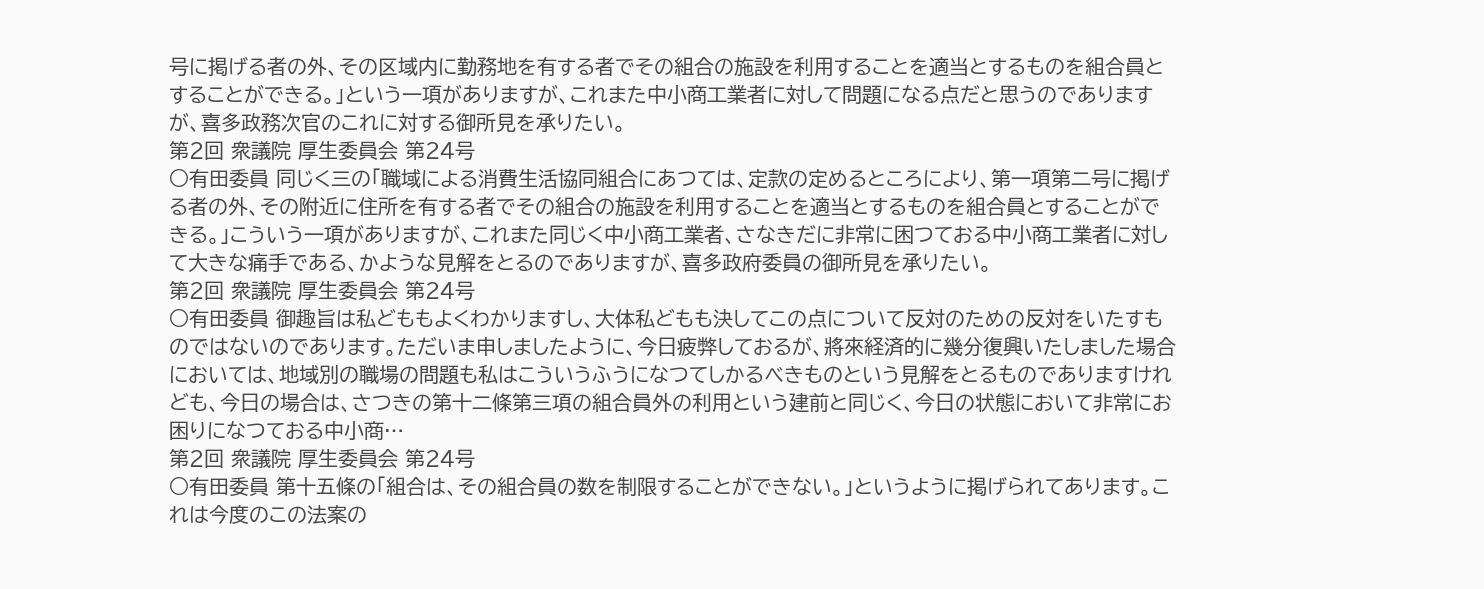号に掲げる者の外、その区域内に勤務地を有する者でその組合の施設を利用することを適当とするものを組合員とすることができる。」という一項がありますが、これまた中小商工業者に対して問題になる点だと思うのでありますが、喜多政務次官のこれに対する御所見を承りたい。
第2回 衆議院 厚生委員会 第24号
○有田委員 同じく三の「職域による消費生活協同組合にあつては、定款の定めるところにより、第一項第二号に掲げる者の外、その附近に住所を有する者でその組合の施設を利用することを適当とするものを組合員とすることができる。」こういう一項がありますが、これまた同じく中小商工業者、さなきだに非常に困つておる中小商工業者に対して大きな痛手である、かような見解をとるのでありますが、喜多政府委員の御所見を承りたい。
第2回 衆議院 厚生委員会 第24号
○有田委員 御趣旨は私どももよくわかりますし、大体私どもも決してこの点について反対のための反対をいたすものではないのであります。ただいま申しましたように、今日疲弊しておるが、將來経済的に幾分復興いたしました場合においては、地域別の職場の問題も私はこういうふうになつてしかるべきものという見解をとるものでありますけれども、今日の場合は、さつきの第十二條第三項の組合員外の利用という建前と同じく、今日の状態において非常にお困りになつておる中小商…
第2回 衆議院 厚生委員会 第24号
○有田委員 第十五條の「組合は、その組合員の数を制限することができない。」というように掲げられてあります。これは今度のこの法案の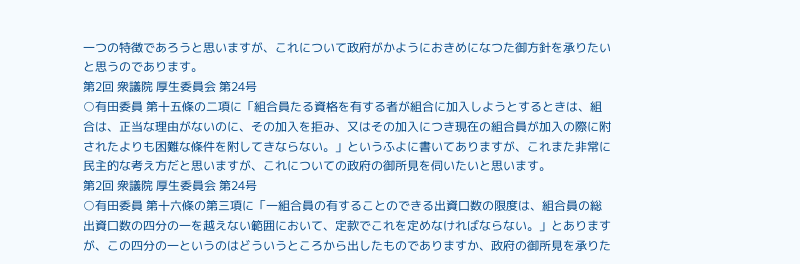一つの特徴であろうと思いますが、これについて政府がかようにおきめになつた御方針を承りたいと思うのであります。
第2回 衆議院 厚生委員会 第24号
○有田委員 第十五條の二項に「組合員たる資格を有する者が組合に加入しようとするときは、組合は、正当な理由がないのに、その加入を拒み、又はその加入につき現在の組合員が加入の際に附されたよりも困難な條件を附してきならない。」というふよに書いてありますが、これまた非常に民主的な考え方だと思いますが、これについての政府の御所見を伺いたいと思います。
第2回 衆議院 厚生委員会 第24号
○有田委員 第十六條の第三項に「一組合員の有することのできる出資口数の限度は、組合員の総出資口数の四分の一を越えない範囲において、定款でこれを定めなければならない。」とありますが、この四分の一というのはどういうところから出したものでありますか、政府の御所見を承りた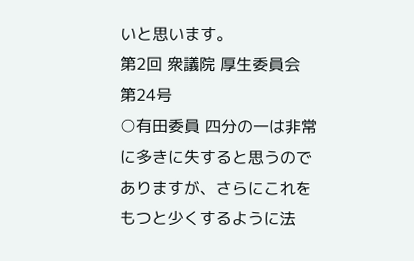いと思います。
第2回 衆議院 厚生委員会 第24号
○有田委員 四分の一は非常に多きに失すると思うのでありますが、さらにこれをもつと少くするように法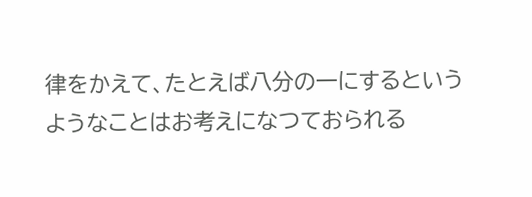律をかえて、たとえば八分の一にするというようなことはお考えになつておられる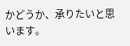かどうか、承りたいと思います。